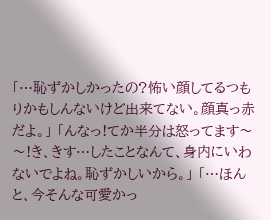「…恥ずかしかったの?怖い顔してるつもりかもしんないけど出来てない。顔真っ赤だよ。」 「んなっ!てか半分は怒ってます〜〜!き、きす…したことなんて、身内にいわないでよね。恥ずかしいから。」 「…ほんと、今そんな可愛かっ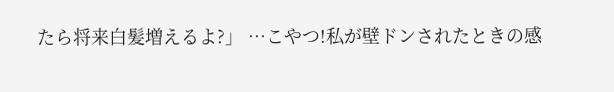たら将来白髪増えるよ?」 …こやつ!私が壁ドンされたときの感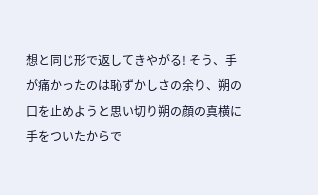想と同じ形で返してきやがる! そう、手が痛かったのは恥ずかしさの余り、朔の口を止めようと思い切り朔の顔の真横に手をついたからで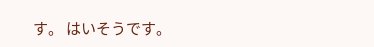す。 はいそうです。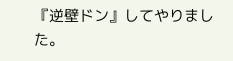『逆壁ドン』してやりました。